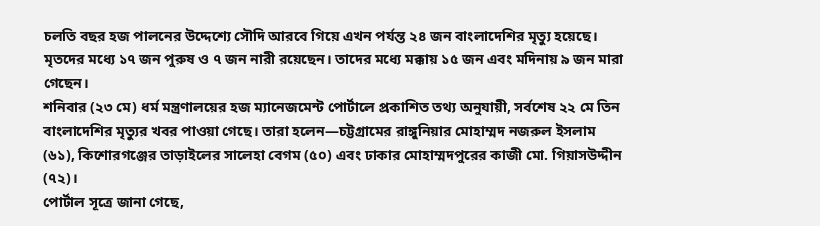চলতি বছর হজ পালনের উদ্দেশ্যে সৌদি আরবে গিয়ে এখন পর্যন্ত ২৪ জন বাংলাদেশির মৃত্যু হয়েছে। মৃতদের মধ্যে ১৭ জন পুরুষ ও ৭ জন নারী রয়েছেন। তাদের মধ্যে মক্কায় ১৫ জন এবং মদিনায় ৯ জন মারা গেছেন।
শনিবার (২৩ মে) ধর্ম মন্ত্রণালয়ের হজ ম্যানেজমেন্ট পোর্টালে প্রকাশিত তথ্য অনুযায়ী, সর্বশেষ ২২ মে তিন বাংলাদেশির মৃত্যুর খবর পাওয়া গেছে। তারা হলেন—চট্টগ্রামের রাঙ্গুনিয়ার মোহাম্মদ নজরুল ইসলাম (৬১), কিশোরগঞ্জের তাড়াইলের সালেহা বেগম (৫০) এবং ঢাকার মোহাম্মদপুরের কাজী মো. গিয়াসউদ্দীন (৭২)।
পোর্টাল সূত্রে জানা গেছে,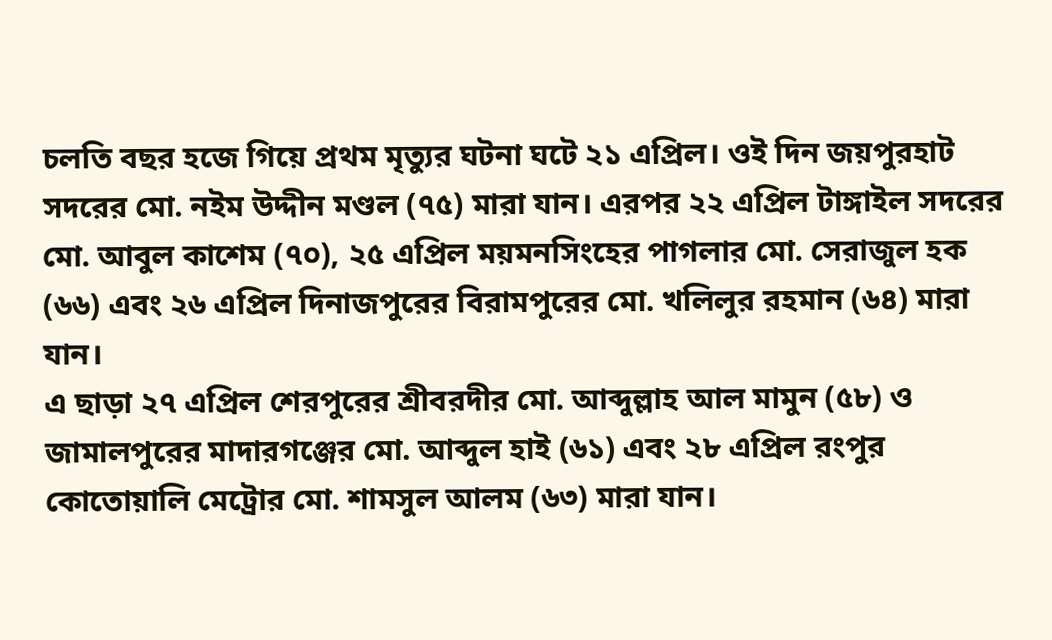চলতি বছর হজে গিয়ে প্রথম মৃত্যুর ঘটনা ঘটে ২১ এপ্রিল। ওই দিন জয়পুরহাট সদরের মো. নইম উদ্দীন মণ্ডল (৭৫) মারা যান। এরপর ২২ এপ্রিল টাঙ্গাইল সদরের মো. আবুল কাশেম (৭০), ২৫ এপ্রিল ময়মনসিংহের পাগলার মো. সেরাজুল হক (৬৬) এবং ২৬ এপ্রিল দিনাজপুরের বিরামপুরের মো. খলিলুর রহমান (৬৪) মারা যান।
এ ছাড়া ২৭ এপ্রিল শেরপুরের শ্রীবরদীর মো. আব্দুল্লাহ আল মামুন (৫৮) ও জামালপুরের মাদারগঞ্জের মো. আব্দুল হাই (৬১) এবং ২৮ এপ্রিল রংপুর কোতোয়ালি মেট্রোর মো. শামসুল আলম (৬৩) মারা যান।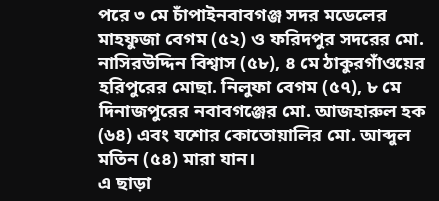পরে ৩ মে চাঁপাইনবাবগঞ্জ সদর মডেলের মাহফুজা বেগম (৫২) ও ফরিদপুর সদরের মো. নাসিরউদ্দিন বিশ্বাস (৫৮), ৪ মে ঠাকুরগাঁওয়ের হরিপুরের মোছা. নিলুফা বেগম (৫৭), ৮ মে দিনাজপুরের নবাবগঞ্জের মো. আজহারুল হক (৬৪) এবং যশোর কোতোয়ালির মো. আব্দুল মতিন (৫৪) মারা যান।
এ ছাড়া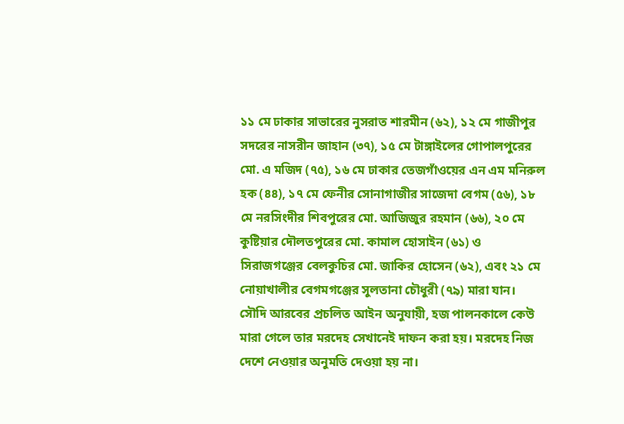১১ মে ঢাকার সাভারের নুসরাত শারমীন (৬২), ১২ মে গাজীপুর সদরের নাসরীন জাহান (৩৭), ১৫ মে টাঙ্গাইলের গোপালপুরের মো. এ মজিদ (৭৫), ১৬ মে ঢাকার তেজগাঁওয়ের এন এম মনিরুল হক (৪৪), ১৭ মে ফেনীর সোনাগাজীর সাজেদা বেগম (৫৬), ১৮ মে নরসিংদীর শিবপুরের মো. আজিজুর রহমান (৬৬), ২০ মে কুষ্টিয়ার দৌলতপুরের মো. কামাল হোসাইন (৬১) ও সিরাজগঞ্জের বেলকুচির মো. জাকির হোসেন (৬২), এবং ২১ মে নোয়াখালীর বেগমগঞ্জের সুলতানা চৌধুরী (৭৯) মারা যান।
সৌদি আরবের প্রচলিত আইন অনুযায়ী, হজ পালনকালে কেউ মারা গেলে তার মরদেহ সেখানেই দাফন করা হয়। মরদেহ নিজ দেশে নেওয়ার অনুমতি দেওয়া হয় না।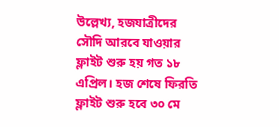উল্লেখ্য, হজযাত্রীদের সৌদি আরবে যাওয়ার ফ্লাইট শুরু হয় গত ১৮ এপ্রিল। হজ শেষে ফিরতি ফ্লাইট শুরু হবে ৩০ মে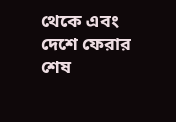থেকে এবং দেশে ফেরার শেষ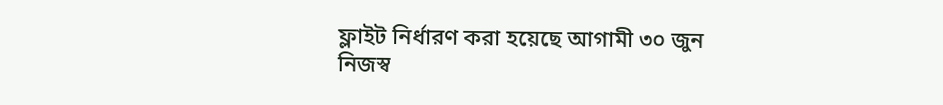ফ্লাইট নির্ধারণ করা হয়েছে আগামী ৩০ জুন
নিজস্ব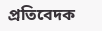প্রতিবেদক